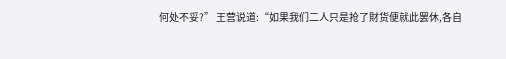何处不妥?” 王营说道:“如果我们二人只是抢了財货便就此罢休,各自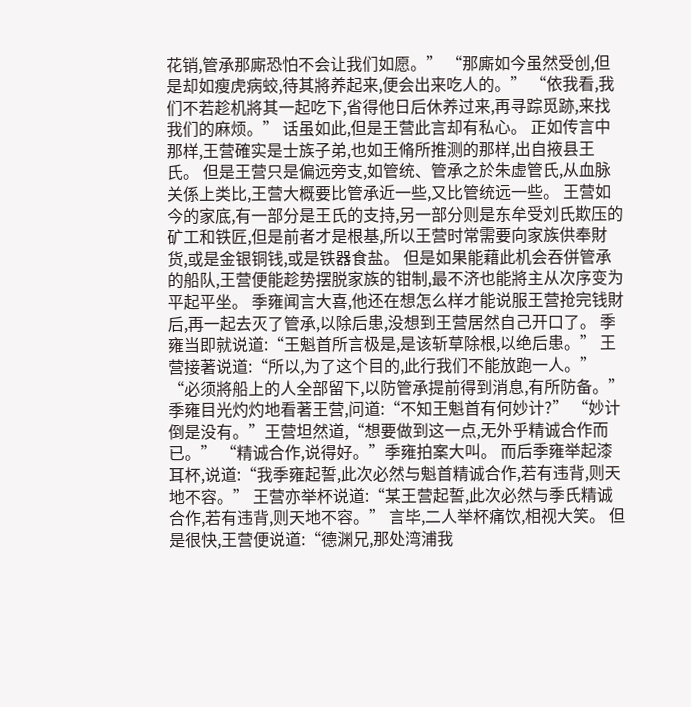花销,管承那廝恐怕不会让我们如愿。” “那廝如今虽然受创,但是却如瘦虎病蛟,待其將养起来,便会出来吃人的。” “依我看,我们不若趁机將其一起吃下,省得他日后休养过来,再寻踪觅跡,来找我们的麻烦。” 话虽如此,但是王营此言却有私心。 正如传言中那样,王营確实是士族子弟,也如王脩所推测的那样,出自掖县王氏。 但是王营只是偏远旁支,如管统、管承之於朱虚管氏,从血脉关係上类比,王营大概要比管承近一些,又比管统远一些。 王营如今的家底,有一部分是王氏的支持,另一部分则是东牟受刘氏欺压的矿工和铁匠,但是前者才是根基,所以王营时常需要向家族供奉財货,或是金银铜钱,或是铁器食盐。 但是如果能藉此机会吞併管承的船队,王营便能趁势摆脱家族的钳制,最不济也能將主从次序变为平起平坐。 季雍闻言大喜,他还在想怎么样才能说服王营抢完钱財后,再一起去灭了管承,以除后患,没想到王营居然自己开口了。 季雍当即就说道:“王魁首所言极是,是该斩草除根,以绝后患。” 王营接著说道:“所以,为了这个目的,此行我们不能放跑一人。” “必须將船上的人全部留下,以防管承提前得到消息,有所防备。” 季雍目光灼灼地看著王营,问道:“不知王魁首有何妙计?” “妙计倒是没有。”王营坦然道,“想要做到这一点,无外乎精诚合作而已。” “精诚合作,说得好。”季雍拍案大叫。 而后季雍举起漆耳杯,说道:“我季雍起誓,此次必然与魁首精诚合作,若有违背,则天地不容。” 王营亦举杯说道:“某王营起誓,此次必然与季氏精诚合作,若有违背,则天地不容。” 言毕,二人举杯痛饮,相视大笑。 但是很快,王营便说道:“德渊兄,那处湾浦我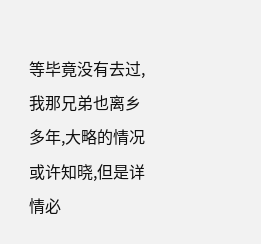等毕竟没有去过,我那兄弟也离乡多年,大略的情况或许知晓,但是详情必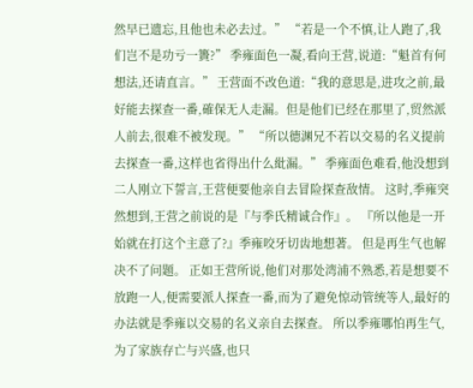然早已遗忘,且他也未必去过。” “若是一个不慎,让人跑了,我们岂不是功亏一簣?” 季雍面色一凝,看向王营,说道:“魁首有何想法,还请直言。” 王营面不改色道:“我的意思是,进攻之前,最好能去探查一番,確保无人走漏。但是他们已经在那里了,贸然派人前去,很难不被发现。” “所以德渊兄不若以交易的名义提前去探查一番,这样也省得出什么紕漏。” 季雍面色难看,他没想到二人刚立下誓言,王营便要他亲自去冒险探查敌情。 这时,季雍突然想到,王营之前说的是『与季氏精诚合作』。 『所以他是一开始就在打这个主意了?』季雍咬牙切齿地想著。 但是再生气也解决不了问题。 正如王营所说,他们对那处湾浦不熟悉,若是想要不放跑一人,便需要派人探查一番,而为了避免惊动管统等人,最好的办法就是季雍以交易的名义亲自去探查。 所以季雍哪怕再生气,为了家族存亡与兴盛,也只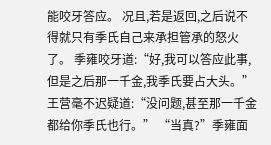能咬牙答应。 况且,若是返回,之后说不得就只有季氏自己来承担管承的怒火了。 季雍咬牙道:“好,我可以答应此事,但是之后那一千金,我季氏要占大头。” 王营毫不迟疑道:“没问题,甚至那一千金都给你季氏也行。” “当真?”季雍面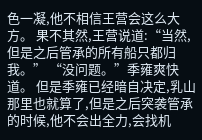色一凝,他不相信王营会这么大方。 果不其然,王营说道:“当然,但是之后管承的所有船只都归我。” “没问题。”季雍爽快道。 但是季雍已经暗自决定,乳山那里也就算了,但是之后突袭管承的时候,他不会出全力,会找机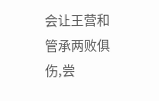会让王营和管承两败俱伤,尝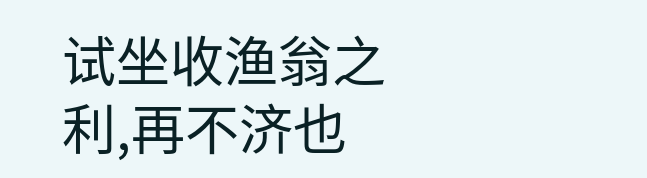试坐收渔翁之利,再不济也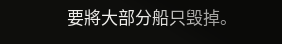要將大部分船只毁掉。